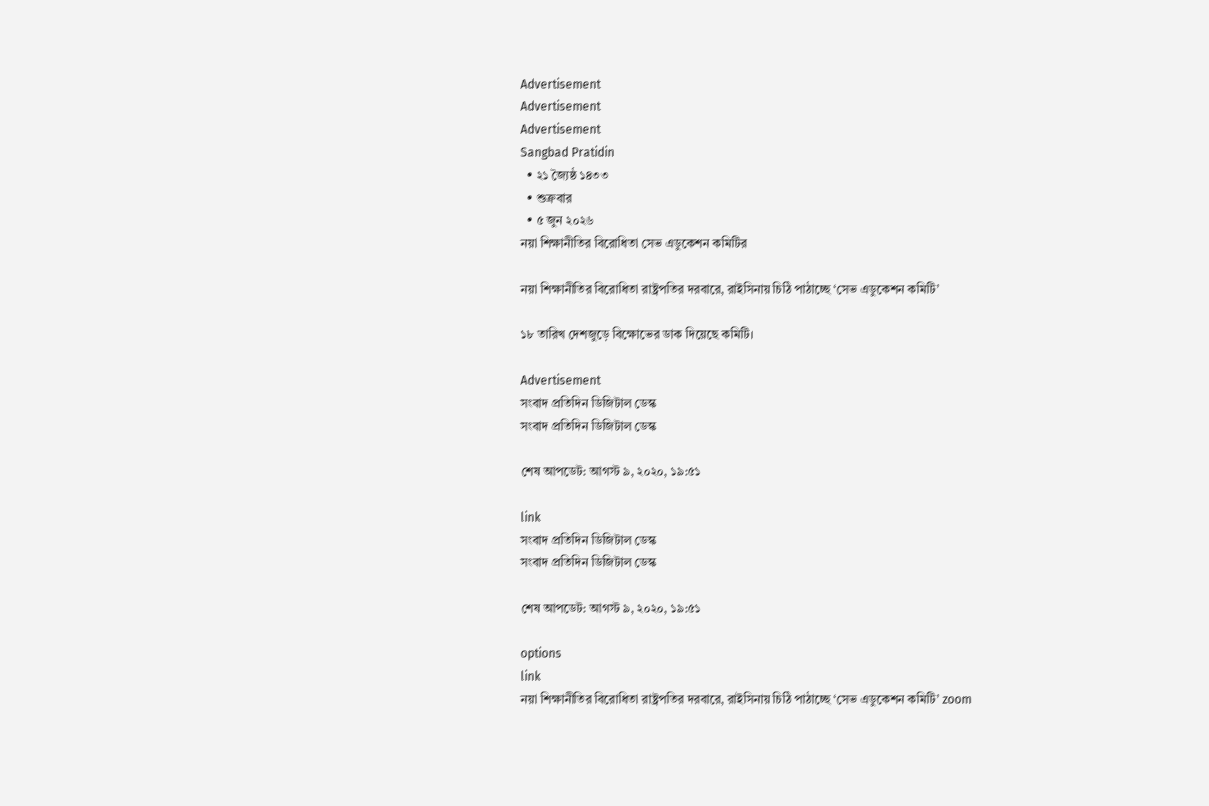Advertisement
Advertisement
Advertisement
Sangbad Pratidin
  • ২১ জ্যৈষ্ঠ ১৪৩৩
  • শুক্রবার
  • ৫ জুন ২০২৬
নয়া শিক্ষানীতির বিরোধিতা সেভ এডুকেশন কমিটির

নয়া শিক্ষানীতির বিরোধিতা রাষ্ট্রপতির দরবারে, রাইসিনায় চিঠি পাঠাচ্ছে ‘সেভ এডুকেশন কমিটি’

১৮ তারিখ দেশজুড়ে বিক্ষোভের ডাক দিয়েছে কমিটি।

Advertisement
সংবাদ প্রতিদিন ডিজিটাল ডেস্ক
সংবাদ প্রতিদিন ডিজিটাল ডেস্ক

শেষ আপডেট: আগস্ট ৯, ২০২০, ১৯:৫১

link
সংবাদ প্রতিদিন ডিজিটাল ডেস্ক
সংবাদ প্রতিদিন ডিজিটাল ডেস্ক

শেষ আপডেট: আগস্ট ৯, ২০২০, ১৯:৫১

options
link
নয়া শিক্ষানীতির বিরোধিতা রাষ্ট্রপতির দরবারে, রাইসিনায় চিঠি পাঠাচ্ছে ‘সেভ এডুকেশন কমিটি’ zoom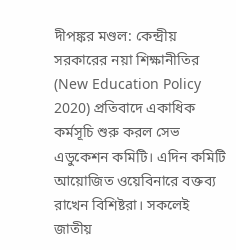দীপঙ্কর মণ্ডল: কেন্দ্রীয় সরকারের নয়া শিক্ষানীতির (New Education Policy 2020) প্রতিবাদে একাধিক কর্মসূচি শুরু করল সেভ এডুকেশন কমিটি। এদিন কমিটি আয়োজিত ওয়েবিনারে বক্তব্য রাখেন বিশিষ্টরা। সকলেই জাতীয়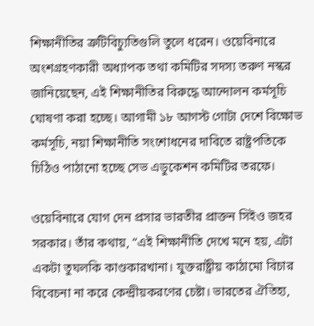শিক্ষানীতির ত্রুটিবিচ্যুতিগুলি তুলে ধরেন। ওয়েবিনারে অংশগ্রহণকারী অধ্যাপক তথা কমিটির সদস্য তরুণ নস্কর জানিয়েছেন, এই শিক্ষানীতির বিরুদ্ধে আন্দোলন কর্মসূচি ঘোষণা করা হচ্ছে। আগামী ১৮ আগস্ট গোটা দেশে বিক্ষোভ কর্মসূচি, নয়া শিক্ষানীতি সংশোধনের দাবিতে রাষ্ট্রপতিকে চিঠিও পাঠানো হচ্ছে সেভ এডুকেশন কমিটির তরফে।

ওয়েবিনারে যোগ দেন প্রসার ভারতীর প্রাক্তন সিইও জহর সরকার। তাঁর কথায়, “এই শিক্ষানীতি দেখে মনে হয়, এটা একটা তুঘলকি কাণ্ডকারখানা। যুক্তরাষ্ট্রীয় কাঠামো বিচার বিবেচনা না করে কেন্দ্রীয়করণের চেষ্টা। ভারতের ঐতিহ্য,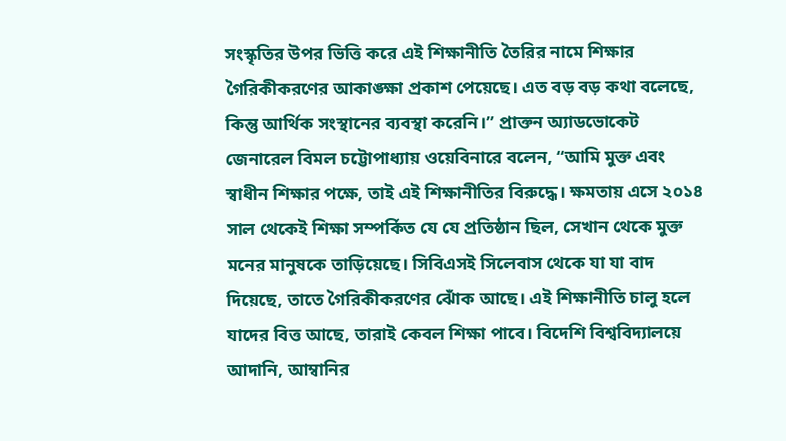সংস্কৃতির উপর ভিত্তি করে এই শিক্ষানীতি তৈরির নামে শিক্ষার গৈরিকীকরণের আকাঙ্ক্ষা প্রকাশ পেয়েছে। এত বড় বড় কথা বলেছে, কিন্তু আর্থিক সংস্থানের ব্যবস্থা করেনি।” প্রাক্তন অ্যাডভোকেট জেনারেল বিমল চট্টোপাধ্যায় ওয়েবিনারে বলেন, “আমি মুক্ত এবং স্বাধীন শিক্ষার পক্ষে, তাই এই শিক্ষানীতির বিরুদ্ধে। ক্ষমতায় এসে ২০১৪ সাল থেকেই শিক্ষা সম্পর্কিত যে যে প্রতিষ্ঠান ছিল, সেখান থেকে মুক্ত মনের মানুষকে তাড়িয়েছে। সিবিএসই সিলেবাস থেকে যা যা বাদ দিয়েছে, তাতে গৈরিকীকরণের ঝোঁক আছে। এই শিক্ষানীতি চালু হলে যাদের বিত্ত আছে, তারাই কেবল শিক্ষা পাবে। বিদেশি বিশ্ববিদ্যালয়ে আদানি, আম্বানির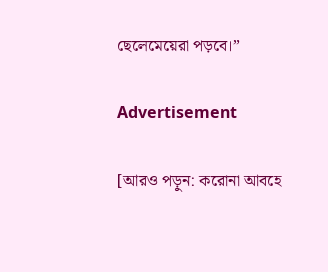ছেলেমেয়েরা পড়বে।”

Advertisement

[আরও পড়ুন: করোনা আবহে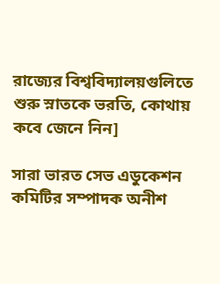রাজ্যের বিশ্ববিদ্যালয়গুলিতে শুরু স্নাতকে ভরতি, কোথায় কবে জেনে নিন]

সারা ভারত সেভ এডুকেশন কমিটির সম্পাদক অনীশ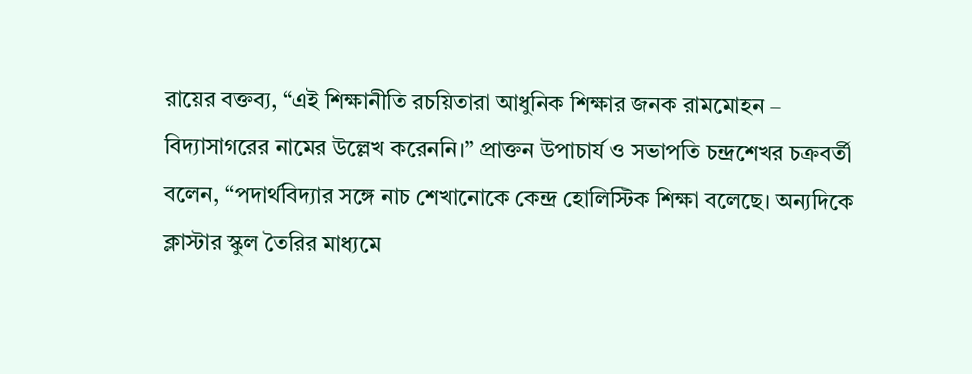রায়ের বক্তব্য, “এই শিক্ষানীতি রচয়িতারা আধুনিক শিক্ষার জনক রামমোহন – বিদ্যাসাগরের নামের উল্লেখ করেননি।” প্রাক্তন উপাচার্য ও সভাপতি চন্দ্রশেখর চক্রবর্তী বলেন, “পদার্থবিদ্যার সঙ্গে নাচ শেখানোকে কেন্দ্র হোলিস্টিক শিক্ষা বলেছে। অন্যদিকে ক্লাস্টার স্কুল তৈরির মাধ্যমে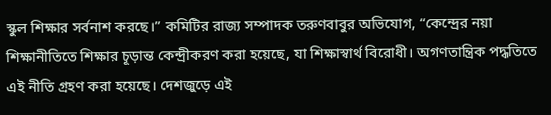স্কুল শিক্ষার সর্বনাশ করছে।” কমিটির রাজ্য সম্পাদক তরুণবাবুর অভিযোগ, “কেন্দ্রের নয়া শিক্ষানীতিতে শিক্ষার চূড়ান্ত কেন্দ্রীকরণ করা হয়েছে, যা শিক্ষাস্বার্থ বিরোধী। অগণতান্ত্রিক পদ্ধতিতে এই নীতি গ্রহণ করা হয়েছে। দেশজুড়ে এই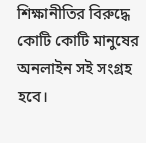শিক্ষানীতির বিরুদ্ধে কোটি কোটি মানুষের অনলাইন সই সংগ্রহ হবে।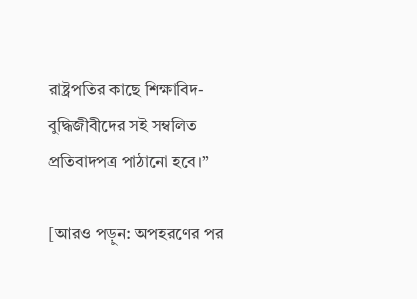রাষ্ট্রপতির কাছে শিক্ষাবিদ-বুদ্ধিজীবীদের সই সম্বলিত প্রতিবাদপত্র পাঠানো হবে।”

[আরও পড়ুন: অপহরণের পর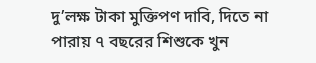দু’লক্ষ টাকা মুক্তিপণ দাবি, দিতে না পারায় ৭ বছরের শিশুকে খুন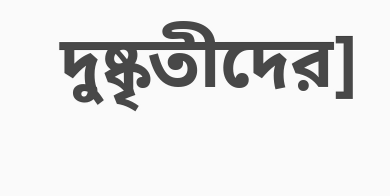দুষ্কৃতীদের]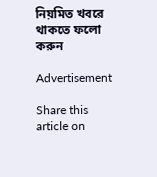নিয়মিত খবরে থাকতে ফলো করুন

Advertisement

Share this article on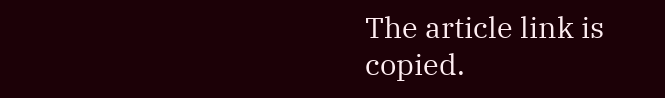The article link is copied.